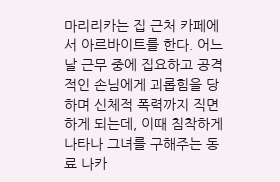마리리카는 집 근처 카페에서 아르바이트를 한다. 어느 날 근무 중에 집요하고 공격적인 손님에게 괴롭힘을 당하며 신체적 폭력까지 직면하게 되는데, 이때 침착하게 나타나 그녀를 구해주는 동료 나카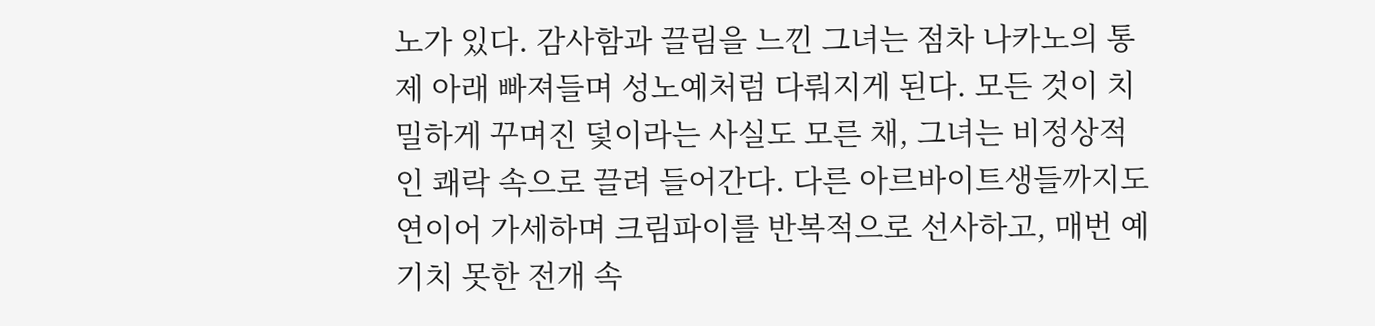노가 있다. 감사함과 끌림을 느낀 그녀는 점차 나카노의 통제 아래 빠져들며 성노예처럼 다뤄지게 된다. 모든 것이 치밀하게 꾸며진 덫이라는 사실도 모른 채, 그녀는 비정상적인 쾌락 속으로 끌려 들어간다. 다른 아르바이트생들까지도 연이어 가세하며 크림파이를 반복적으로 선사하고, 매번 예기치 못한 전개 속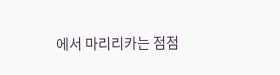에서 마리리카는 점점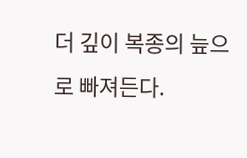더 깊이 복종의 늪으로 빠져든다.